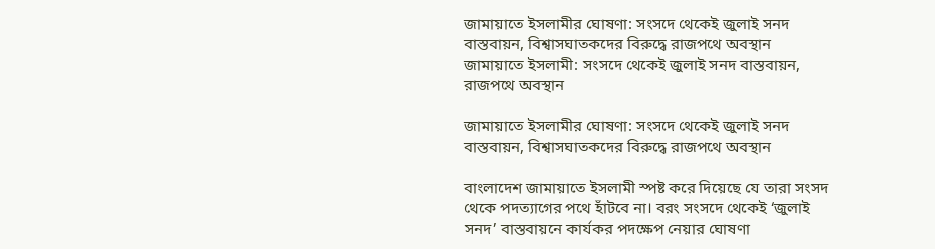জামায়াতে ইসলামীর ঘোষণা: সংসদে থেকেই জুলাই সনদ বাস্তবায়ন, বিশ্বাসঘাতকদের বিরুদ্ধে রাজপথে অবস্থান
জামায়াতে ইসলামী: সংসদে থেকেই জুলাই সনদ বাস্তবায়ন, রাজপথে অবস্থান

জামায়াতে ইসলামীর ঘোষণা: সংসদে থেকেই জুলাই সনদ বাস্তবায়ন, বিশ্বাসঘাতকদের বিরুদ্ধে রাজপথে অবস্থান

বাংলাদেশ জামায়াতে ইসলামী স্পষ্ট করে দিয়েছে যে তারা সংসদ থেকে পদত্যাগের পথে হাঁটবে না। বরং সংসদে থেকেই ‘জুলাই সনদ’ বাস্তবায়নে কার্যকর পদক্ষেপ নেয়ার ঘোষণা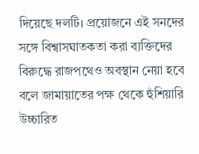দিয়েছে দলটি। প্রয়োজনে এই সনদের সঙ্গে বিশ্বাসঘাতকতা করা ব্যক্তিদের বিরুদ্ধে রাজপথেও অবস্থান নেয়া হবে বলে জামায়াতের পক্ষ থেকে হুঁশিয়ারি উচ্চারিত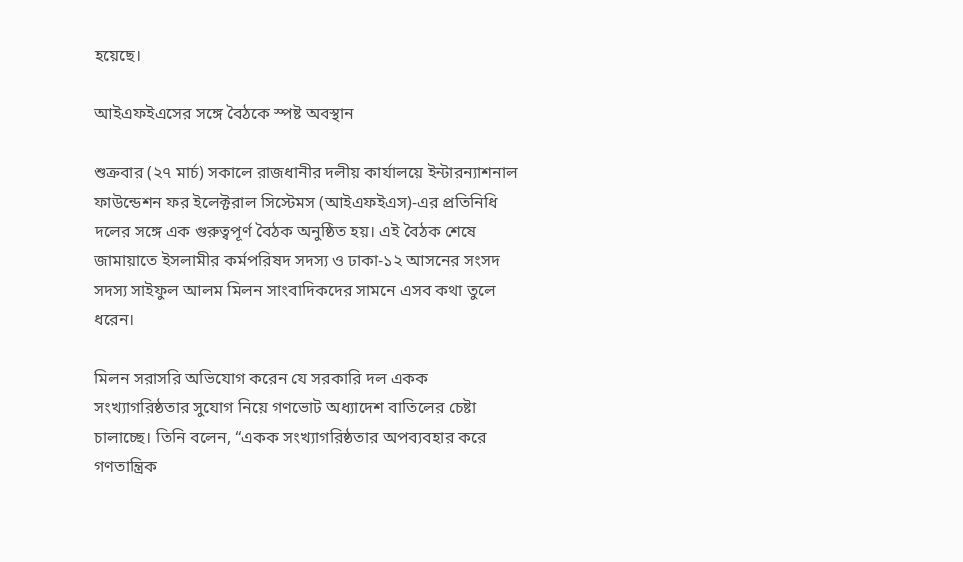হয়েছে।

আইএফইএসের সঙ্গে বৈঠকে স্পষ্ট অবস্থান

শুক্রবার (২৭ মার্চ) সকালে রাজধানীর দলীয় কার্যালয়ে ইন্টারন্যাশনাল ফাউন্ডেশন ফর ইলেক্টরাল সিস্টেমস (আইএফইএস)-এর প্রতিনিধি দলের সঙ্গে এক গুরুত্বপূর্ণ বৈঠক অনুষ্ঠিত হয়। এই বৈঠক শেষে জামায়াতে ইসলামীর কর্মপরিষদ সদস্য ও ঢাকা-১২ আসনের সংসদ সদস্য সাইফুল আলম মিলন সাংবাদিকদের সামনে এসব কথা তুলে ধরেন।

মিলন সরাসরি অভিযোগ করেন যে সরকারি দল একক সংখ্যাগরিষ্ঠতার সুযোগ নিয়ে গণভোট অধ্যাদেশ বাতিলের চেষ্টা চালাচ্ছে। তিনি বলেন, “একক সংখ্যাগরিষ্ঠতার অপব্যবহার করে গণতান্ত্রিক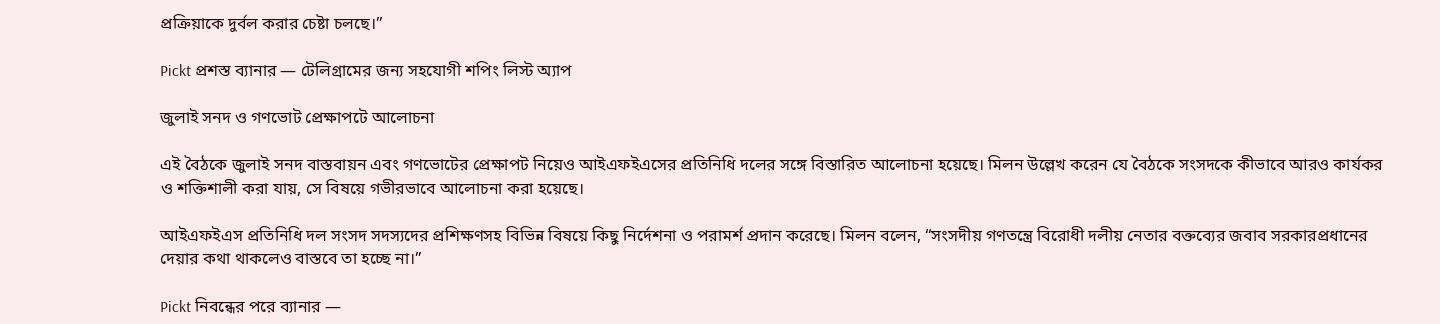প্রক্রিয়াকে দুর্বল করার চেষ্টা চলছে।”

Pickt প্রশস্ত ব্যানার — টেলিগ্রামের জন্য সহযোগী শপিং লিস্ট অ্যাপ

জুলাই সনদ ও গণভোট প্রেক্ষাপটে আলোচনা

এই বৈঠকে জুলাই সনদ বাস্তবায়ন এবং গণভোটের প্রেক্ষাপট নিয়েও আইএফইএসের প্রতিনিধি দলের সঙ্গে বিস্তারিত আলোচনা হয়েছে। মিলন উল্লেখ করেন যে বৈঠকে সংসদকে কীভাবে আরও কার্যকর ও শক্তিশালী করা যায়, সে বিষয়ে গভীরভাবে আলোচনা করা হয়েছে।

আইএফইএস প্রতিনিধি দল সংসদ সদস্যদের প্রশিক্ষণসহ বিভিন্ন বিষয়ে কিছু নির্দেশনা ও পরামর্শ প্রদান করেছে। মিলন বলেন, “সংসদীয় গণতন্ত্রে বিরোধী দলীয় নেতার বক্তব্যের জবাব সরকারপ্রধানের দেয়ার কথা থাকলেও বাস্তবে তা হচ্ছে না।”

Pickt নিবন্ধের পরে ব্যানার —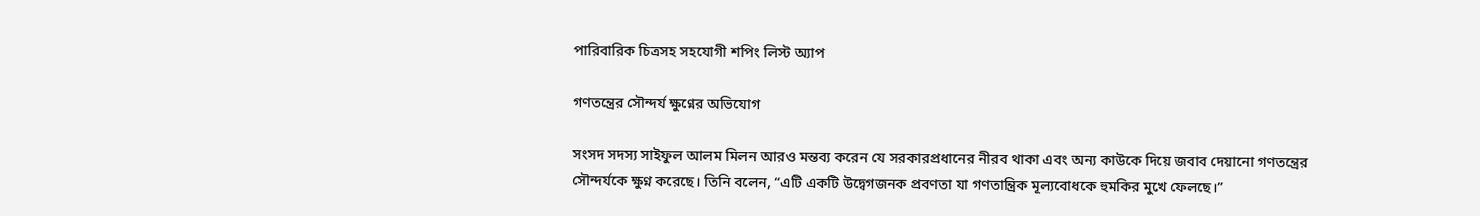পারিবারিক চিত্রসহ সহযোগী শপিং লিস্ট অ্যাপ

গণতন্ত্রের সৌন্দর্য ক্ষুণ্নের অভিযোগ

সংসদ সদস্য সাইফুল আলম মিলন আরও মন্তব্য করেন যে সরকারপ্রধানের নীরব থাকা এবং অন্য কাউকে দিয়ে জবাব দেয়ানো গণতন্ত্রের সৌন্দর্যকে ক্ষুণ্ন করেছে। তিনি বলেন, “এটি একটি উদ্বেগজনক প্রবণতা যা গণতান্ত্রিক মূল্যবোধকে হুমকির মুখে ফেলছে।”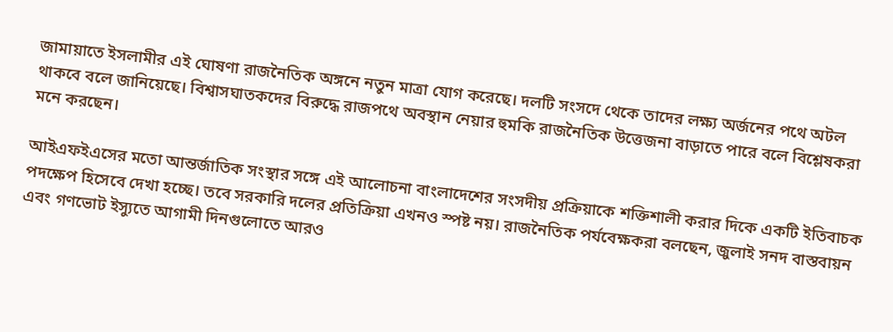জামায়াতে ইসলামীর এই ঘোষণা রাজনৈতিক অঙ্গনে নতুন মাত্রা যোগ করেছে। দলটি সংসদে থেকে তাদের লক্ষ্য অর্জনের পথে অটল থাকবে বলে জানিয়েছে। বিশ্বাসঘাতকদের বিরুদ্ধে রাজপথে অবস্থান নেয়ার হুমকি রাজনৈতিক উত্তেজনা বাড়াতে পারে বলে বিশ্লেষকরা মনে করছেন।

আইএফইএসের মতো আন্তর্জাতিক সংস্থার সঙ্গে এই আলোচনা বাংলাদেশের সংসদীয় প্রক্রিয়াকে শক্তিশালী করার দিকে একটি ইতিবাচক পদক্ষেপ হিসেবে দেখা হচ্ছে। তবে সরকারি দলের প্রতিক্রিয়া এখনও স্পষ্ট নয়। রাজনৈতিক পর্যবেক্ষকরা বলছেন, জুলাই সনদ বাস্তবায়ন এবং গণভোট ইস্যুতে আগামী দিনগুলোতে আরও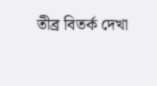তীব্র বিতর্ক দেখা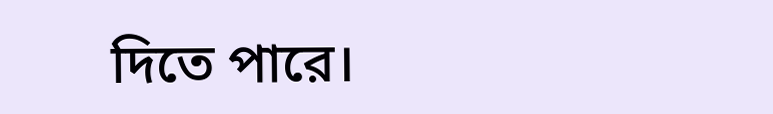দিতে পারে।